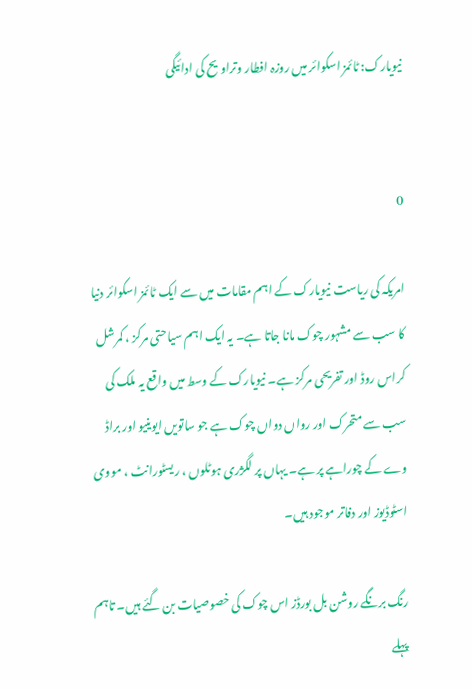نیویارک: ٹائمز اسکوائر میں روزہ افطار وتراویح کی ادائیگی


0

امریکہ کی ریاست نیویارک کے اہم مقامات میں سے ایک ٹائمز اسکوائر دنیا کا سب سے مشہور چوک مانا جاتا ہے۔ یہ ایک اہم سیاحتی مرکز ، کمرشل کراس روڈ اور تفریحی مرکز ہے۔ نیویارک کے وسط میں واقع یہ ملک کی سب سے متحرک اور رواں دواں چوک ہے جو ساتویں ایوینیو اور براڈ وے کے چوراہے پر ہے۔ یہاں پر لگژری ہوٹلوں ، ریسٹورانٹ ، مووی اسٹوڈیوز اور دفاتر موجود ہیں۔

رنگ برنگے روشن بل بورڈز اس چوک کی خصوصیات بن گئے ہیں۔ تاہم پہلے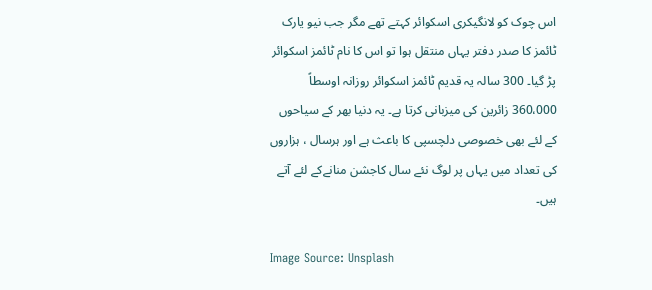اس چوک کو لانگیکری اسکوائر کہتے تھے مگر جب نیو یارک ٹائمز کا صدر دفتر یہاں منتقل ہوا تو اس کا نام ٹائمز اسکوائر پڑ گیا۔ 300 سالہ یہ قدیم ٹائمز اسکوائر روزانہ اوسطاً 360،000 زائرین کی میزبانی کرتا ہے۔ یہ دنیا بھر کے سیاحوں کے لئے بھی خصوصی دلچسپی کا باعث ہے اور ہرسال ، ہزاروں کی تعداد میں یہاں پر لوگ نئے سال کاجشن منانےکے لئے آتے ہیں۔

Image Source: Unsplash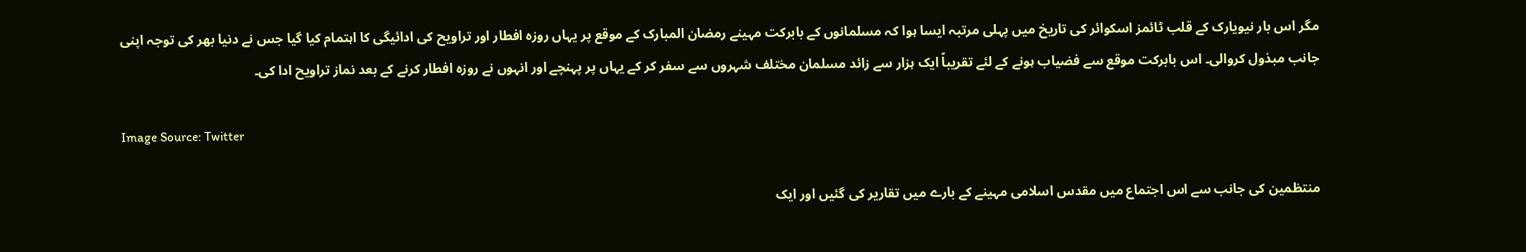مگر اس بار نیویارک کے قلب ٹائمز اسکوائر کی تاریخ میں پہلی مرتبہ ایسا ہوا کہ مسلمانوں کے بابرکت مہینے رمضان المبارک کے موقع پر یہاں روزہ افطار اور تراویح کی ادائیگی کا اہتمام کیا گیا جس نے دنیا بھر کی توجہ اپنی جانب مبذول کروالی۔ اس بابرکت موقع سے فضیاب ہونے کے لئے تقریباً ایک ہزار سے زائد مسلمان مختلف شہروں سے سفر کر کے یہاں پر پہنچے اور انہوں نے روزہ افطار کرنے کے بعد نماز تراویح ادا کی۔

Image Source: Twitter

منتظمین کی جانب سے اس اجتماع میں مقدس اسلامی مہینے کے بارے میں تقاریر کی گئیں اور ایک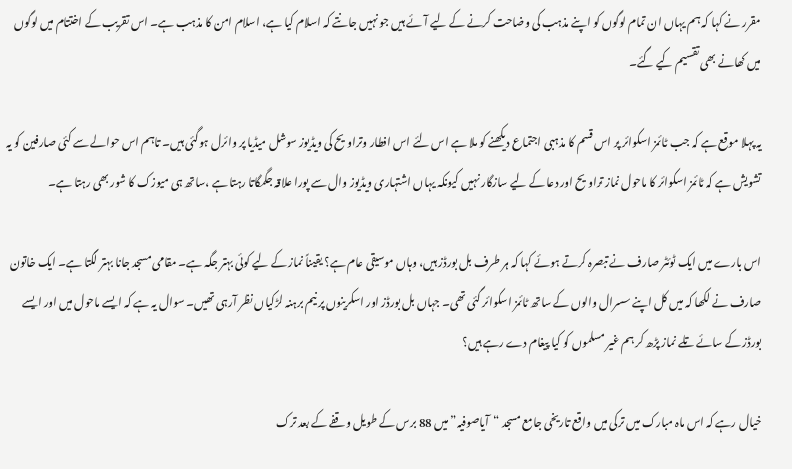مقرر نے کہا کہ ہم یہاں ان تمام لوگوں کو اپنے مذہب کی وضاحت کرنے کے لیے آئے ہیں جو نہیں جانتے کہ اسلام کیا ہے، اسلام امن کا مذہب ہے۔ اس تقریب کے اختتام میں لوگوں میں کھانے بھی تقسیم کیے گئے۔

یہ پہلا موقع ہے کہ جب ٹائمز اسکوائر پر اس قسم کا مذہبی اجتماع دیکھنے کو ملا ہے اس لئے اس افطار وتراویح کی ویڈیوز سوشل میڈیا پر وائرل ہوگئی ہیں۔ تاہم اس حوالے سے کئی صارفین کو یہ تشویش ہے کہ ٹائمز اسکوائر کا ماحول نماز تراویح اور دعا کے لیے سازگار نہیں کیونکہ یہاں اشتہاری ویڈیوز وال سے پورا علاقہ جگمگاتا رہتا ہے ،ساتھ ہی میوزک کا شور بھی رہتا ہے۔

اس بارے میں ایک ٹوئٹر صارف نے تبصرہ کرتے ہوئے کہا کہ ہر طرف بل بورڈز ہیں، وہاں موسیقی عام ہے؟ یقیناً نماز کے لیے کوئی بہتر جگہ ہے۔ مقامی مسجد جانا بہتر لگتا ہے۔ ایک خاتون صارف نے لکھا کہ میں کل اپنے سسرال والوں کے ساتھ ٹائمز اسکوائر گئی تھی۔ جہاں بل بورڈز اور اسکرینوں پر نیم برہنہ لڑکیاں نظر آرہی تھیں۔ سوال یہ ہے کہ ایسے ماحول میں اور ایسے بورڈز کے سائے تلے نماز پڑھ کر ہم غیر مسلموں کو کیا پیغام دے رہے ہیں؟

خیال رہے کہ اس ماہ مبارک میں ترکی میں واقع تاریخی جامع مسجد “آیاصوفیہ” میں 88 برس کے طویل وقفے کے بعد ترک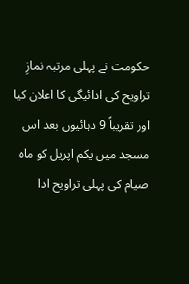حکومت نے پہلی مرتبہ نمازِ تراویح کی ادائیگی کا اعلان کیا اور تقریباً 9 دہائیوں بعد اس مسجد میں یکم اپریل کو ماہ صیام کی پہلی تراویح ادا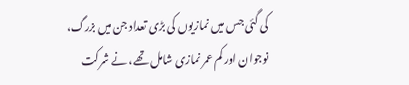کی گئی جس میں نمازیوں کی بڑی تعداد جن میں بزرگ، نوجوان اور کم عمر نمازی شامل تھے، نے شرکت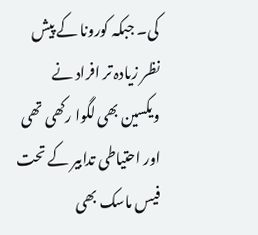کی۔ جبکہ کورونا کے پیش نظر زیادہ تر افراد نے ویکسین بھی لگوا رکھی تھی اور احتیاطی تدابیر کے تحت فیس ماسک بھی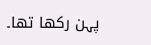پہن رکھا تھا۔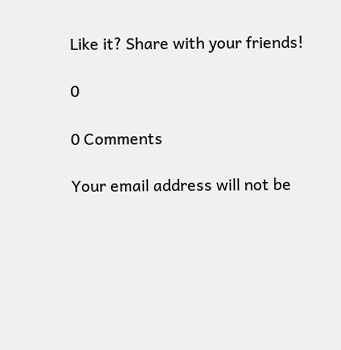Like it? Share with your friends!

0

0 Comments

Your email address will not be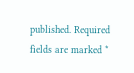published. Required fields are marked *